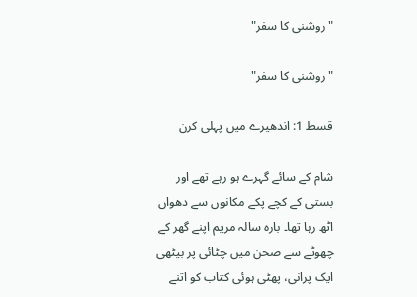"روشنی کا سفر"

"روشنی کا سفر"

قسط 1: اندھیرے میں پہلی کرن

شام کے سائے گہرے ہو رہے تھے اور بستی کے کچے پکے مکانوں سے دھواں اٹھ رہا تھا۔ بارہ سالہ مریم اپنے گھر کے چھوٹے سے صحن میں چٹائی پر بیٹھی ایک پرانی، پھٹی ہوئی کتاب کو اتنے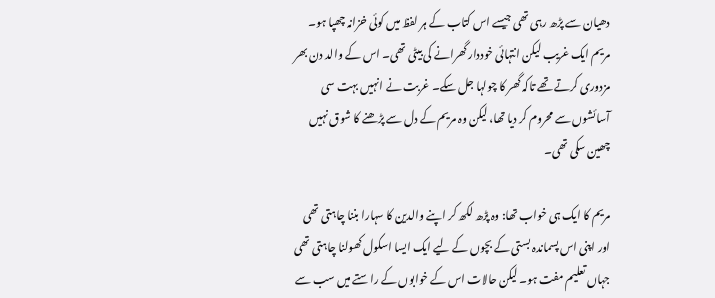دھیان سے پڑھ رہی تھی جیسے اس کتاب کے ہر لفظ میں کوئی خزانہ چھپا ہو۔ مریم ایک غریب لیکن انتہائی خوددار گھرانے کی بیٹی تھی۔ اس کے والد دن بھر مزدوری کرتے تھے تاکہ گھر کا چولہا جل سکے۔ غربت نے انہیں بہت سی آسائشوں سے محروم کر دیا تھا، لیکن وہ مریم کے دل سے پڑھنے کا شوق نہیں چھین سکی تھی۔

مریم کا ایک ہی خواب تھا: وہ پڑھ لکھ کر اپنے والدین کا سہارا بننا چاہتی تھی اور اپنی اس پسماندہ بستی کے بچوں کے لیے ایک ایسا اسکول کھولنا چاہتی تھی جہاں تعلیم مفت ہو۔ لیکن حالات اس کے خوابوں کے راستے میں سب سے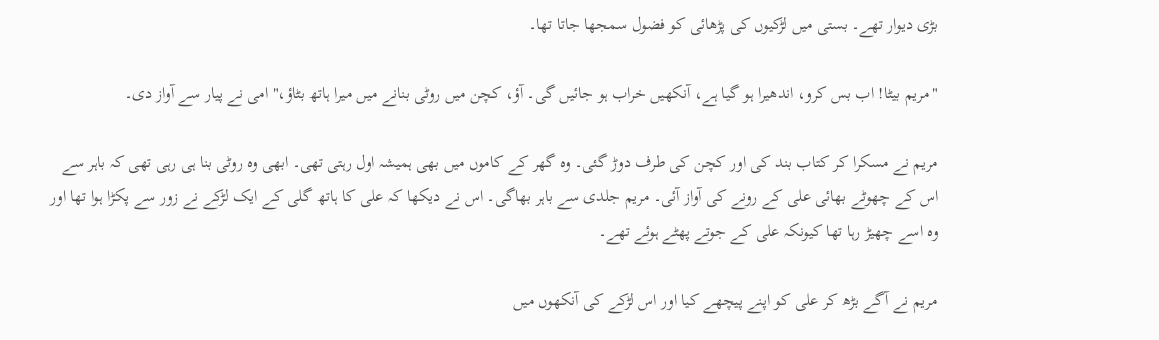بڑی دیوار تھے۔ بستی میں لڑکیوں کی پڑھائی کو فضول سمجھا جاتا تھا۔

"مریم بیٹا! اب بس کرو، اندھیرا ہو گیا ہے، آنکھیں خراب ہو جائیں گی۔ آؤ، کچن میں روٹی بنانے میں میرا ہاتھ بٹاؤ،" امی نے پیار سے آواز دی۔

مریم نے مسکرا کر کتاب بند کی اور کچن کی طرف دوڑ گئی۔ وہ گھر کے کاموں میں بھی ہمیشہ اول رہتی تھی۔ ابھی وہ روٹی بنا ہی رہی تھی کہ باہر سے اس کے چھوٹے بھائی علی کے رونے کی آواز آئی۔ مریم جلدی سے باہر بھاگی۔ اس نے دیکھا کہ علی کا ہاتھ گلی کے ایک لڑکے نے زور سے پکڑا ہوا تھا اور وہ اسے چھیڑ رہا تھا کیونکہ علی کے جوتے پھٹے ہوئے تھے۔

مریم نے آگے بڑھ کر علی کو اپنے پیچھے کیا اور اس لڑکے کی آنکھوں میں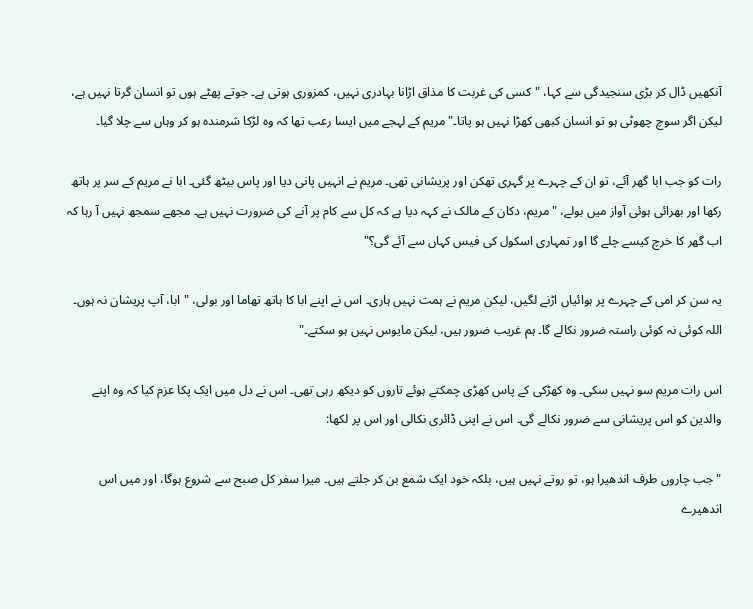آنکھیں ڈال کر بڑی سنجیدگی سے کہا، "کسی کی غربت کا مذاق اڑانا بہادری نہیں، کمزوری ہوتی ہے۔ جوتے پھٹے ہوں تو انسان گرتا نہیں ہے، لیکن اگر سوچ چھوٹی ہو تو انسان کبھی کھڑا نہیں ہو پاتا۔" مریم کے لہجے میں ایسا رعب تھا کہ وہ لڑکا شرمندہ ہو کر وہاں سے چلا گیا۔

رات کو جب ابا گھر آئے، تو ان کے چہرے پر گہری تھکن اور پریشانی تھی۔ مریم نے انہیں پانی دیا اور پاس بیٹھ گئی۔ ابا نے مریم کے سر پر ہاتھ رکھا اور بھرائی ہوئی آواز میں بولے، "مریم، دکان کے مالک نے کہہ دیا ہے کہ کل سے کام پر آنے کی ضرورت نہیں ہے۔ مجھے سمجھ نہیں آ رہا کہ اب گھر کا خرچ کیسے چلے گا اور تمہاری اسکول کی فیس کہاں سے آئے گی؟"

یہ سن کر امی کے چہرے پر ہوائیاں اڑنے لگیں، لیکن مریم نے ہمت نہیں ہاری۔ اس نے اپنے ابا کا ہاتھ تھاما اور بولی، "ابا، آپ پریشان نہ ہوں۔ اللہ کوئی نہ کوئی راستہ ضرور نکالے گا۔ ہم غریب ضرور ہیں، لیکن مایوس نہیں ہو سکتے۔"

اس رات مریم سو نہیں سکی۔ وہ کھڑکی کے پاس کھڑی چمکتے ہوئے تاروں کو دیکھ رہی تھی۔ اس نے دل میں ایک پکا عزم کیا کہ وہ اپنے والدین کو اس پریشانی سے ضرور نکالے گی۔ اس نے اپنی ڈائری نکالی اور اس پر لکھا:

"جب چاروں طرف اندھیرا ہو، تو روتے نہیں ہیں، بلکہ خود ایک شمع بن کر جلتے ہیں۔ میرا سفر کل صبح سے شروع ہوگا، اور میں اس اندھیرے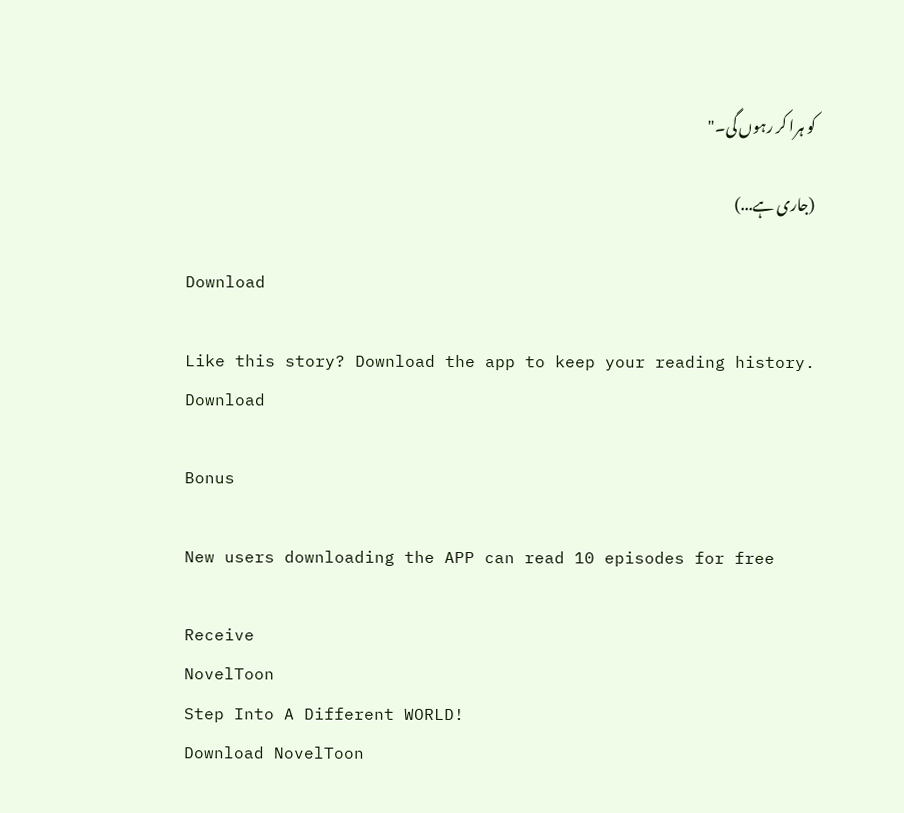کو ہرا کر رہوں گی۔"

(جاری ہے...)

Download

Like this story? Download the app to keep your reading history.
Download

Bonus

New users downloading the APP can read 10 episodes for free

Receive
NovelToon
Step Into A Different WORLD!
Download NovelToon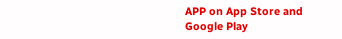APP on App Store and Google Play